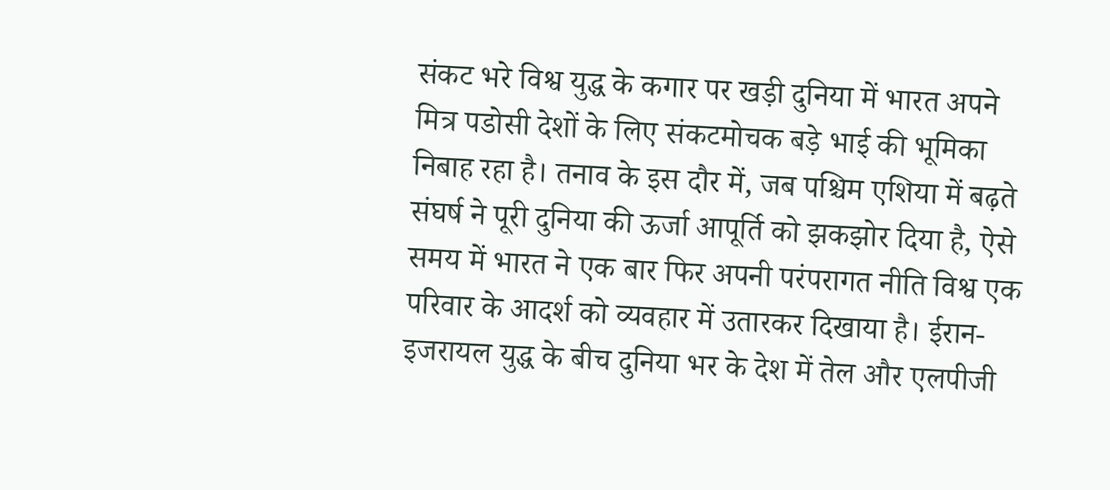संकट भरे विश्व युद्ध के कगार पर खड़ी दुनिया में भारत अपने मित्र पडोसी देशों के लिए संकटमोचक बड़े भाई की भूमिका निबाह रहा है। तनाव के इस दौर में, जब पश्चिम एशिया में बढ़ते संघर्ष ने पूरी दुनिया की ऊर्जा आपूर्ति को झकझोर दिया है, ऐसे समय में भारत ने एक बार फिर अपनी परंपरागत नीति विश्व एक परिवार के आदर्श को व्यवहार में उतारकर दिखाया है। ईरान-इजरायल युद्ध के बीच दुनिया भर के देश में तेल और एलपीजी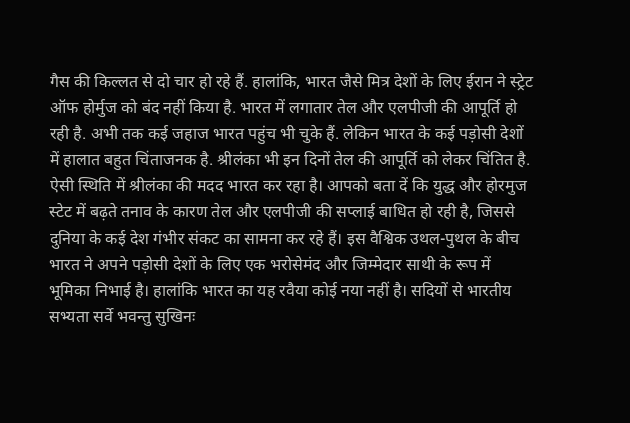गैस की किल्लत से दो चार हो रहे हैं. हालांकि, भारत जैसे मित्र देशों के लिए ईरान ने स्ट्रेट ऑफ होर्मुज को बंद नहीं किया है. भारत में लगातार तेल और एलपीजी की आपूर्ति हो रही है. अभी तक कई जहाज भारत पहुंच भी चुके हैं. लेकिन भारत के कई पड़ोसी देशों में हालात बहुत चिंताजनक है. श्रीलंका भी इन दिनों तेल की आपूर्ति को लेकर चिंतित है. ऐसी स्थिति में श्रीलंका की मदद भारत कर रहा है। आपको बता दें कि युद्ध और होरमुज स्टेट में बढ़ते तनाव के कारण तेल और एलपीजी की सप्लाई बाधित हो रही है, जिससे दुनिया के कई देश गंभीर संकट का सामना कर रहे हैं। इस वैश्विक उथल-पुथल के बीच भारत ने अपने पड़ोसी देशों के लिए एक भरोसेमंद और जिम्मेदार साथी के रूप में भूमिका निभाई है। हालांकि भारत का यह रवैया कोई नया नहीं है। सदियों से भारतीय सभ्यता सर्वे भवन्तु सुखिनः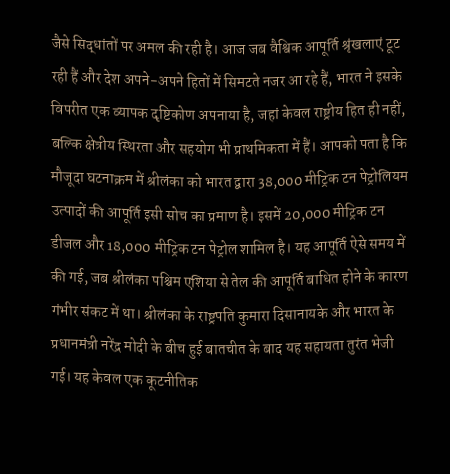जैसे सिद्धांतों पर अमल की रही है। आज जब वैश्विक आपूर्ति श्रृंखलाएं टूट रही हैं और देश अपने-अपने हितों में सिमटते नजर आ रहे हैं, भारत ने इसके विपरीत एक व्यापक दृष्टिकोण अपनाया है, जहां केवल राष्ट्रीय हित ही नहीं, बल्कि क्षेत्रीय स्थिरता और सहयोग भी प्राथमिकता में हैं। आपको पता है कि मौजूदा घटनाक्रम में श्रीलंका को भारत द्वारा 38,000 मीट्रिक टन पेट्रोलियम उत्पादों की आपूर्ति इसी सोच का प्रमाण है। इसमें 20,000 मीट्रिक टन डीजल और 18,000 मीट्रिक टन पेट्रोल शामिल है। यह आपूर्ति ऐसे समय में की गई, जब श्रीलंका पश्चिम एशिया से तेल की आपूर्ति बाधित होने के कारण गंभीर संकट में था। श्रीलंका के राष्ट्रपति कुमारा दिसानायके और भारत के प्रधानमंत्री नरेंद्र मोदी के बीच हुई बातचीत के बाद यह सहायता तुरंत भेजी गई। यह केवल एक कूटनीतिक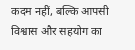कदम नहीं, बल्कि आपसी विश्वास और सहयोग का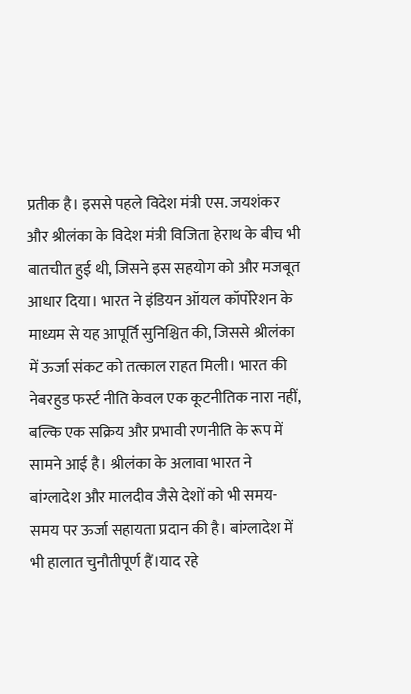प्रतीक है। इससे पहले विदेश मंत्री एस. जयशंकर और श्रीलंका के विदेश मंत्री विजिता हेराथ के बीच भी बातचीत हुई थी, जिसने इस सहयोग को और मजबूत आधार दिया। भारत ने इंडियन ऑयल कॉर्पोरेशन के माध्यम से यह आपूर्ति सुनिश्चित की, जिससे श्रीलंका में ऊर्जा संकट को तत्काल राहत मिली। भारत की नेबरहुड फर्स्ट नीति केवल एक कूटनीतिक नारा नहीं, बल्कि एक सक्रिय और प्रभावी रणनीति के रूप में सामने आई है। श्रीलंका के अलावा भारत ने बांग्लादेश और मालदीव जैसे देशों को भी समय-समय पर ऊर्जा सहायता प्रदान की है। बांग्लादेश में भी हालात चुनौतीपूर्ण हैं।याद रहे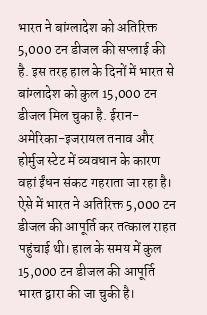भारत ने बांग्लादेश को अतिरिक्त 5,000 टन डीजल की सप्लाई की है. इस तरह हाल के दिनों में भारत से बांग्लादेश को कुल 15,000 टन डीजल मिल चुका है. ईरान-अमेरिका-इजरायल तनाव और होर्मुज स्टेट में व्यवधान के कारण वहां ईंधन संकट गहराता जा रहा है। ऐसे में भारत ने अतिरिक्त 5,000 टन डीजल की आपूर्ति कर तत्काल राहत पहुंचाई थी। हाल के समय में कुल 15,000 टन डीजल की आपूर्ति भारत द्वारा की जा चुकी है।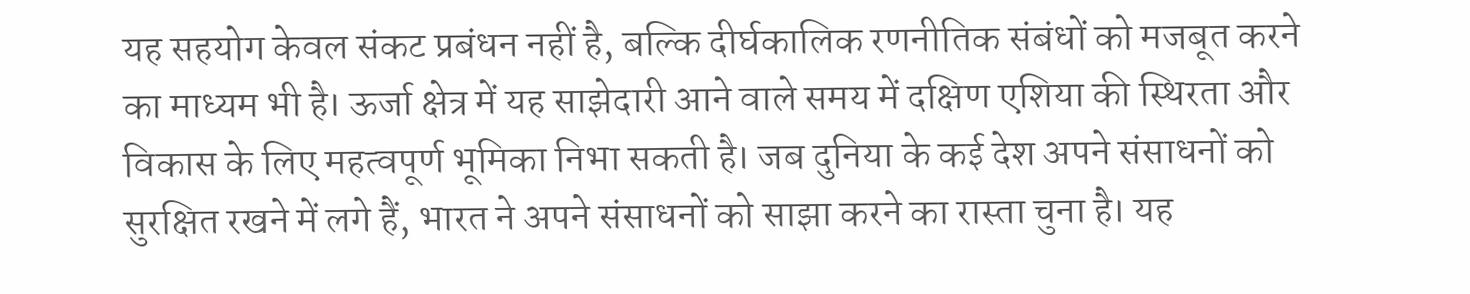यह सहयोग केवल संकट प्रबंधन नहीं है, बल्कि दीर्घकालिक रणनीतिक संबंधों को मजबूत करने का माध्यम भी है। ऊर्जा क्षेत्र में यह साझेदारी आने वाले समय में दक्षिण एशिया की स्थिरता और विकास के लिए महत्वपूर्ण भूमिका निभा सकती है। जब दुनिया के कई देश अपने संसाधनों को सुरक्षित रखने में लगे हैं, भारत ने अपने संसाधनों को साझा करने का रास्ता चुना है। यह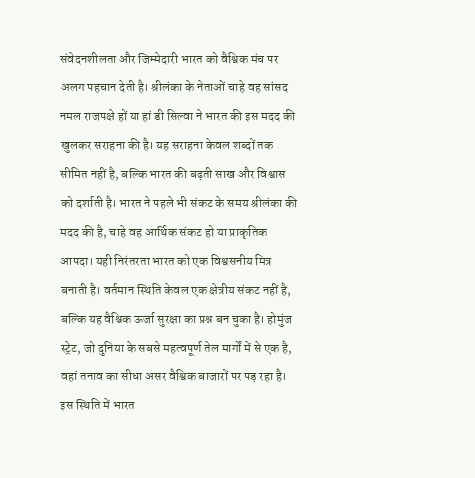संवेदनशीलता और जिम्मेदारी भारत को वैश्विक मंच पर अलग पहचान देती है। श्रीलंका के नेताओं चाहे वह सांसद नमल राजपक्षे हों या हां डी सिल्वा ने भारत की इस मदद की खुलकर सराहना की है। यह सराहना केवल शब्दों तक सीमित नहीं है, बल्कि भारत की बढ़ती साख और विश्वास को दर्शाती है। भारत ने पहले भी संकट के समय श्रीलंका की मदद की है, चाहे वह आर्थिक संकट हो या प्राकृतिक आपदा। यही निरंतरता भारत को एक विश्वसनीय मित्र बनाती है। वर्तमान स्थिति केवल एक क्षेत्रीय संकट नहीं है, बल्कि यह वैश्चिक ऊर्जा सुरक्षा का प्रश्न बन चुका है। होमुंज स्ट्रेट, जो दुनिया के सबसे महत्वपूर्ण तेल मार्गों में से एक है, वहां तनाव का सीधा असर वैश्विक बाजारों पर पड़ रहा है। इस स्थिति में भारत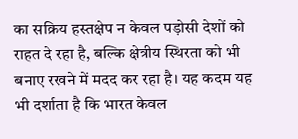का सक्रिय हस्तक्षेप न केवल पड़ोसी देशों को राहत दे रहा है, बल्कि क्षेत्रीय स्थिरता को भी बनाए रखने में मदद कर रहा है। यह कदम यह भी दर्शाता है कि भारत केवल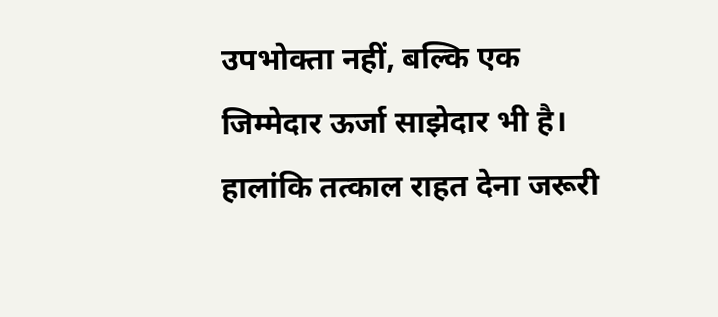उपभोक्ता नहीं, बल्कि एक जिम्मेदार ऊर्जा साझेदार भी है। हालांकि तत्काल राहत देना जरूरी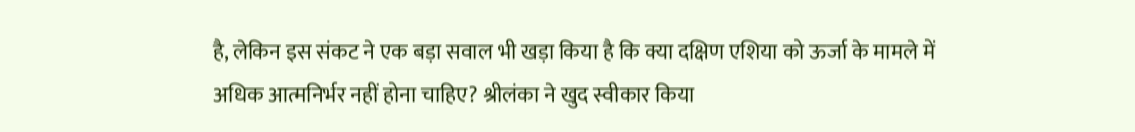है, लेकिन इस संकट ने एक बड़ा सवाल भी खड़ा किया है कि क्या दक्षिण एशिया को ऊर्जा के मामले में अधिक आत्मनिर्भर नहीं होना चाहिए? श्रीलंका ने खुद स्वीकार किया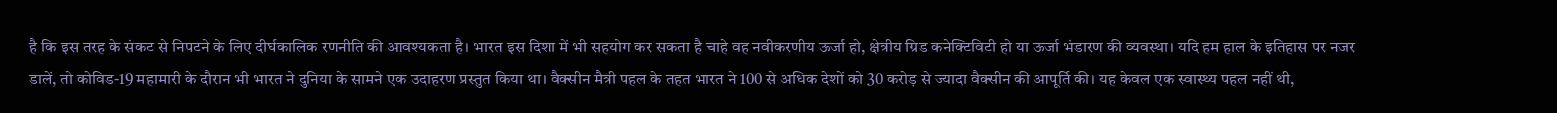है कि इस तरह के संकट से निपटने के लिए दीर्घकालिक रणनीति की आवश्यकता है। भारत इस दिशा में भी सहयोग कर सकता है चाहे वह नवीकरणीय ऊर्जा हो, क्षेत्रीय ग्रिड कनेक्टिविटी हो या ऊर्जा भंडारण की व्यवस्था। यदि हम हाल के इतिहास पर नजर डालें, तो कोविड-19 महामारी के दौरान भी भारत ने दुनिया के सामने एक उदाहरण प्रस्तुत किया था। वैक्सीन मैत्री पहल के तहत भारत ने 100 से अधिक देशों को 30 करोड़ से ज्यादा वैक्सीन की आपूर्ति की। यह केवल एक स्वास्थ्य पहल नहीं थी,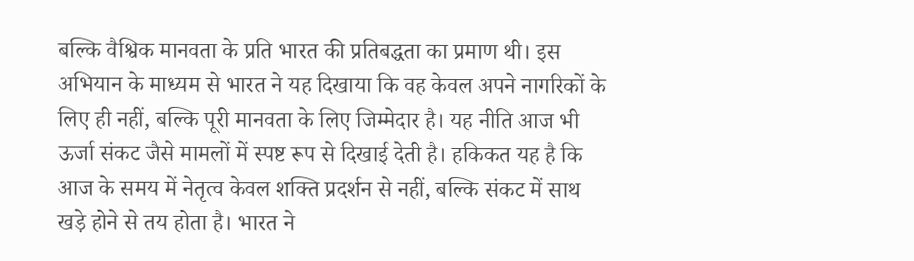बल्कि वैश्विक मानवता के प्रति भारत की प्रतिबद्धता का प्रमाण थी। इस अभियान के माध्यम से भारत ने यह दिखाया कि वह केवल अपने नागरिकों के लिए ही नहीं, बल्कि पूरी मानवता के लिए जिम्मेदार है। यह नीति आज भी ऊर्जा संकट जैसे मामलों में स्पष्ट रूप से दिखाई देती है। हकिकत यह है कि आज के समय में नेतृत्व केवल शक्ति प्रदर्शन से नहीं, बल्कि संकट में साथ खड़े होने से तय होता है। भारत ने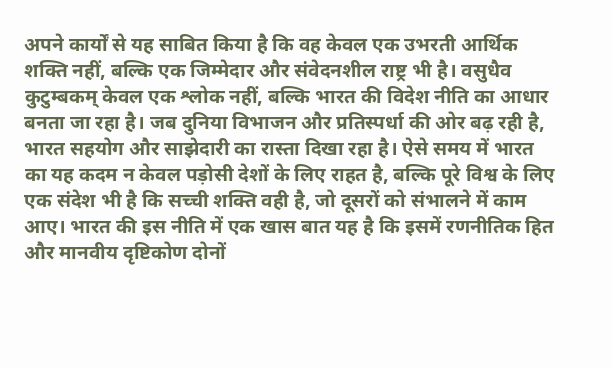अपने कार्यों से यह साबित किया है कि वह केवल एक उभरती आर्थिक शक्ति नहीं, बल्कि एक जिम्मेदार और संवेदनशील राष्ट्र भी है। वसुधैव कुटुम्बकम् केवल एक श्लोक नहीं, बल्कि भारत की विदेश नीति का आधार बनता जा रहा है। जब दुनिया विभाजन और प्रतिस्पर्धा की ओर बढ़ रही है, भारत सहयोग और साझेदारी का रास्ता दिखा रहा है। ऐसे समय में भारत का यह कदम न केवल पड़ोसी देशों के लिए राहत है, बल्कि पूरे विश्व के लिए एक संदेश भी है कि सच्ची शक्ति वही है, जो दूसरों को संभालने में काम आए। भारत की इस नीति में एक खास बात यह है कि इसमें रणनीतिक हित और मानवीय दृष्टिकोण दोनों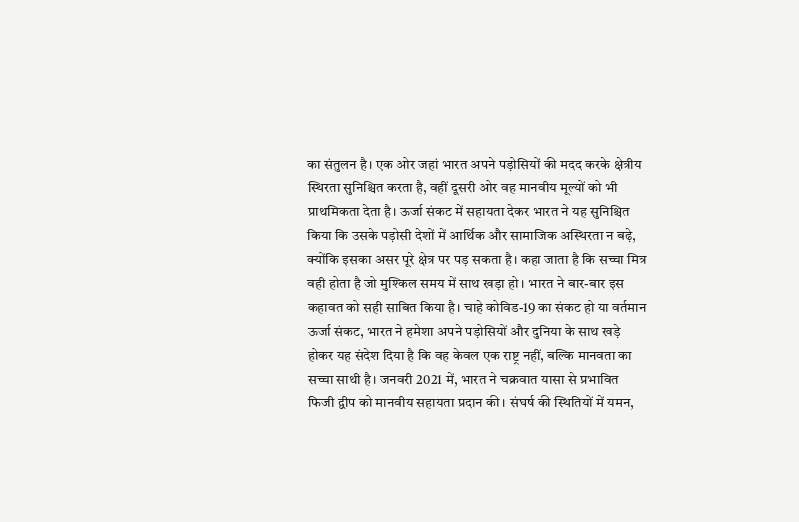का संतुलन है। एक ओर जहां भारत अपने पड़ोसियों की मदद करके क्षेत्रीय स्थिरता सुनिश्चित करता है, वहीं दूसरी ओर वह मानवीय मूल्यों को भी प्राथमिकता देता है। ऊर्जा संकट में सहायता देकर भारत ने यह सुनिश्चित किया कि उसके पड़ोसी देशों में आर्थिक और सामाजिक अस्थिरता न बढ़े, क्योंकि इसका असर पूरे क्षेत्र पर पड़ सकता है। कहा जाता है कि सच्चा मित्र वही होता है जो मुश्किल समय में साथ खड़ा हो। भारत ने बार-बार इस कहावत को सही साबित किया है। चाहे कोविड-19 का संकट हो या वर्तमान ऊर्जा संकट, भारत ने हमेशा अपने पड़ोसियों और दुनिया के साथ खड़े होकर यह संदेश दिया है कि वह केवल एक राष्ट्र नहीं, बल्कि मानवता का सच्चा साथी है। जनवरी 2021 में, भारत ने चक्रवात यासा से प्रभावित फिजी द्वीप को मानवीय सहायता प्रदान की। संघर्ष की स्थितियों में यमन,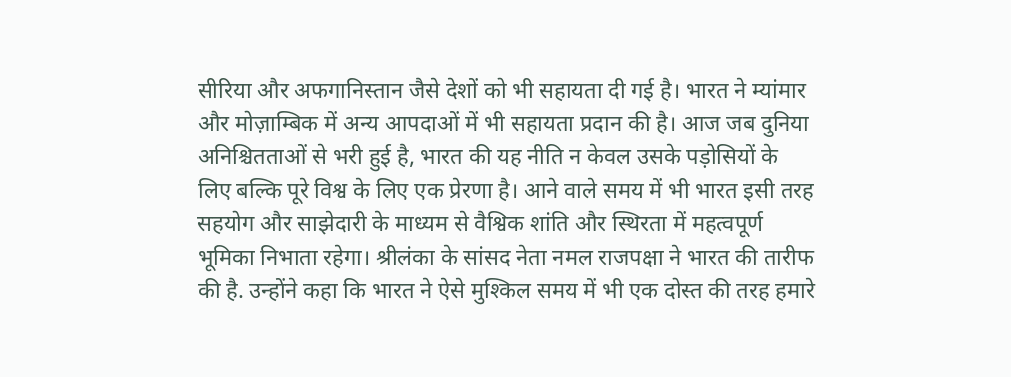सीरिया और अफगानिस्तान जैसे देशों को भी सहायता दी गई है। भारत ने म्यांमार और मोज़ाम्बिक में अन्य आपदाओं में भी सहायता प्रदान की है। आज जब दुनिया अनिश्चितताओं से भरी हुई है, भारत की यह नीति न केवल उसके पड़ोसियों के लिए बल्कि पूरे विश्व के लिए एक प्रेरणा है। आने वाले समय में भी भारत इसी तरह सहयोग और साझेदारी के माध्यम से वैश्विक शांति और स्थिरता में महत्वपूर्ण भूमिका निभाता रहेगा। श्रीलंका के सांसद नेता नमल राजपक्षा ने भारत की तारीफ की है. उन्होंने कहा कि भारत ने ऐसे मुश्किल समय में भी एक दोस्त की तरह हमारे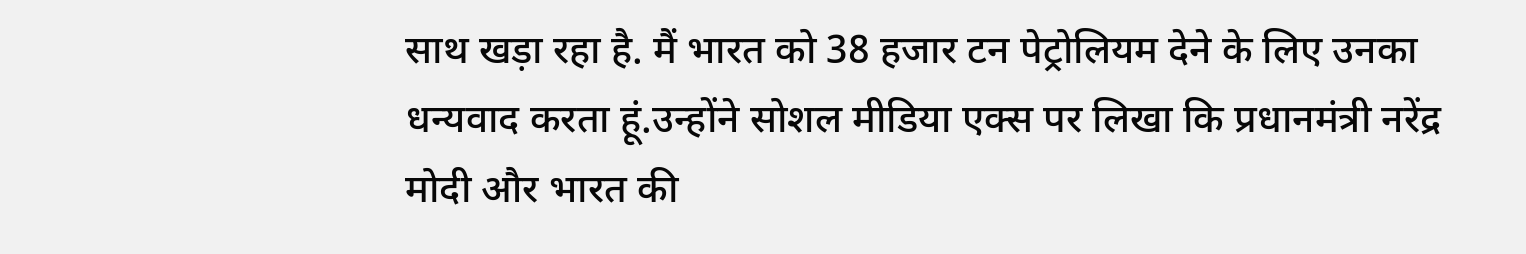साथ खड़ा रहा है. मैं भारत को 38 हजार टन पेट्रोलियम देने के लिए उनका धन्यवाद करता हूं.उन्होंने सोशल मीडिया एक्स पर लिखा कि प्रधानमंत्री नरेंद्र मोदी और भारत की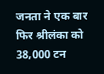जनता ने एक बार फिर श्रीलंका को 38,000 टन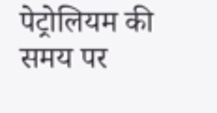पेट्रोलियम की समय पर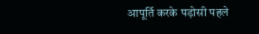आपूर्ति करके पड़ोसी पहले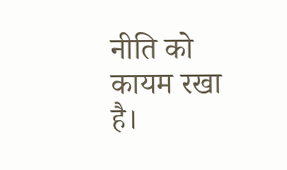नीति को कायम रखा है।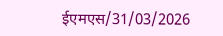ईएमएस/31/03/2026